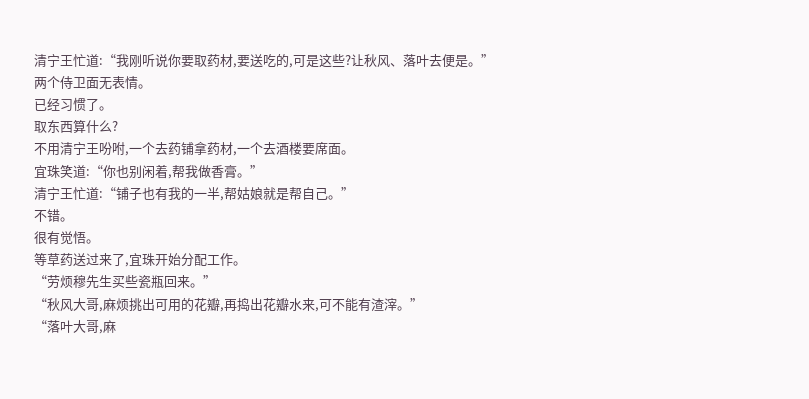清宁王忙道:“我刚听说你要取药材,要送吃的,可是这些?让秋风、落叶去便是。”
两个侍卫面无表情。
已经习惯了。
取东西算什么?
不用清宁王吩咐,一个去药铺拿药材,一个去酒楼要席面。
宜珠笑道:“你也别闲着,帮我做香膏。”
清宁王忙道:“铺子也有我的一半,帮姑娘就是帮自己。”
不错。
很有觉悟。
等草药送过来了,宜珠开始分配工作。
“劳烦穆先生买些瓷瓶回来。”
“秋风大哥,麻烦挑出可用的花瓣,再捣出花瓣水来,可不能有渣滓。”
“落叶大哥,麻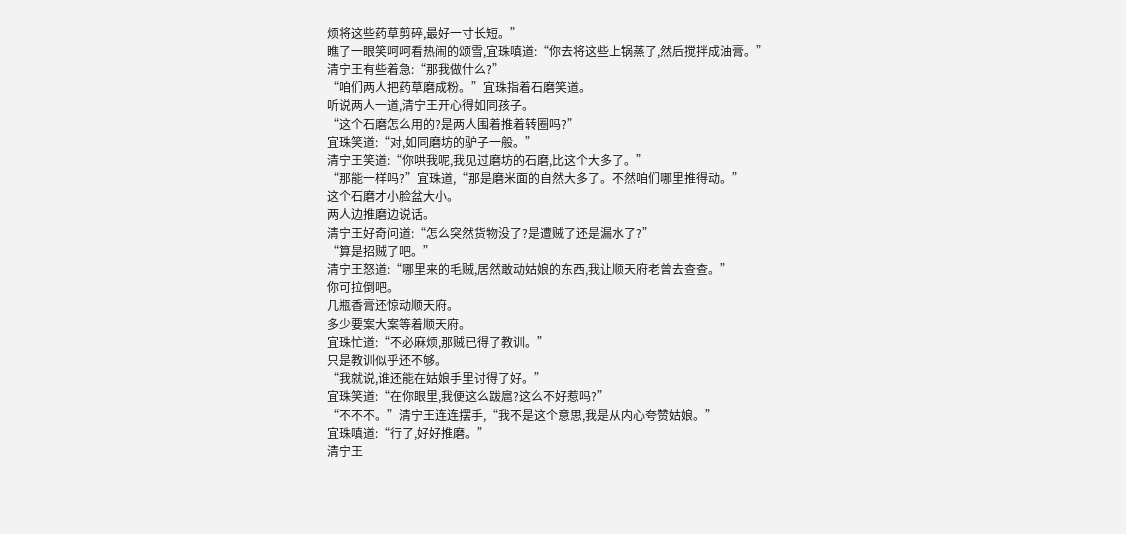烦将这些药草剪碎,最好一寸长短。”
瞧了一眼笑呵呵看热闹的颂雪,宜珠嗔道:“你去将这些上锅蒸了,然后搅拌成油膏。”
清宁王有些着急:“那我做什么?”
“咱们两人把药草磨成粉。”宜珠指着石磨笑道。
听说两人一道,清宁王开心得如同孩子。
“这个石磨怎么用的?是两人围着推着转圈吗?”
宜珠笑道:“对,如同磨坊的驴子一般。”
清宁王笑道:“你哄我呢,我见过磨坊的石磨,比这个大多了。”
“那能一样吗?”宜珠道,“那是磨米面的自然大多了。不然咱们哪里推得动。”
这个石磨才小脸盆大小。
两人边推磨边说话。
清宁王好奇问道:“怎么突然货物没了?是遭贼了还是漏水了?”
“算是招贼了吧。”
清宁王怒道:“哪里来的毛贼,居然敢动姑娘的东西,我让顺天府老曾去查查。”
你可拉倒吧。
几瓶香膏还惊动顺天府。
多少要案大案等着顺天府。
宜珠忙道:“不必麻烦,那贼已得了教训。”
只是教训似乎还不够。
“我就说,谁还能在姑娘手里讨得了好。”
宜珠笑道:“在你眼里,我便这么跋扈?这么不好惹吗?”
“不不不。”清宁王连连摆手,“我不是这个意思,我是从内心夸赞姑娘。”
宜珠嗔道:“行了,好好推磨。”
清宁王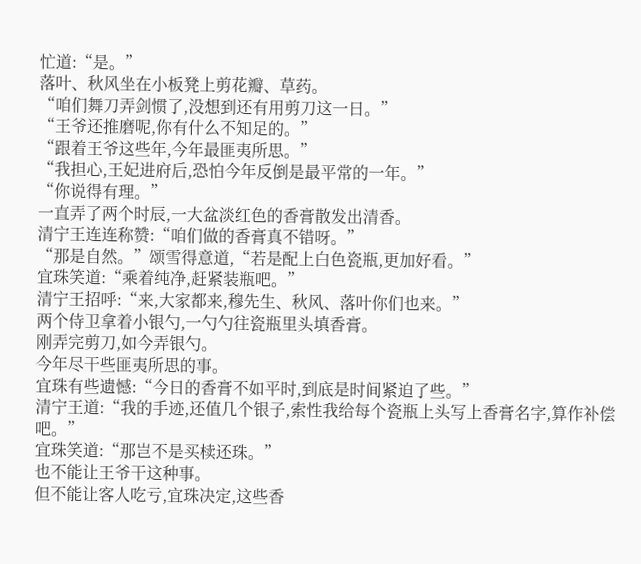忙道:“是。”
落叶、秋风坐在小板凳上剪花瓣、草药。
“咱们舞刀弄剑惯了,没想到还有用剪刀这一日。”
“王爷还推磨呢,你有什么不知足的。”
“跟着王爷这些年,今年最匪夷所思。”
“我担心,王妃进府后,恐怕今年反倒是最平常的一年。”
“你说得有理。”
一直弄了两个时辰,一大盆淡红色的香膏散发出清香。
清宁王连连称赞:“咱们做的香膏真不错呀。”
“那是自然。”颂雪得意道,“若是配上白色瓷瓶,更加好看。”
宜珠笑道:“乘着纯净,赶紧装瓶吧。”
清宁王招呼:“来,大家都来,穆先生、秋风、落叶你们也来。”
两个侍卫拿着小银勺,一勺勺往瓷瓶里头填香膏。
刚弄完剪刀,如今弄银勺。
今年尽干些匪夷所思的事。
宜珠有些遗憾:“今日的香膏不如平时,到底是时间紧迫了些。”
清宁王道:“我的手迹,还值几个银子,索性我给每个瓷瓶上头写上香膏名字,算作补偿吧。”
宜珠笑道:“那岂不是买椟还珠。”
也不能让王爷干这种事。
但不能让客人吃亏,宜珠决定,这些香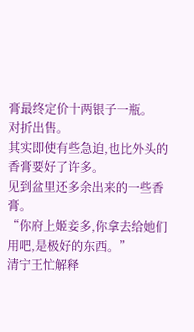膏最终定价十两银子一瓶。
对折出售。
其实即使有些急迫,也比外头的香膏要好了许多。
见到盆里还多余出来的一些香膏。
“你府上姬妾多,你拿去给她们用吧,是极好的东西。”
清宁王忙解释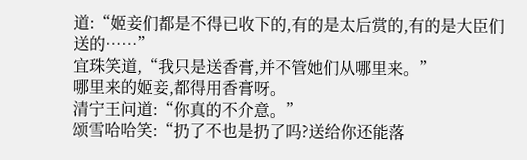道:“姬妾们都是不得已收下的,有的是太后赏的,有的是大臣们送的……”
宜珠笑道,“我只是送香膏,并不管她们从哪里来。”
哪里来的姬妾,都得用香膏呀。
清宁王问道:“你真的不介意。”
颂雪哈哈笑:“扔了不也是扔了吗?送给你还能落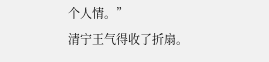个人情。”
清宁王气得收了折扇。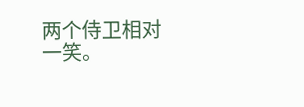两个侍卫相对一笑。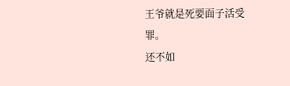王爷就是死要面子活受罪。
还不如